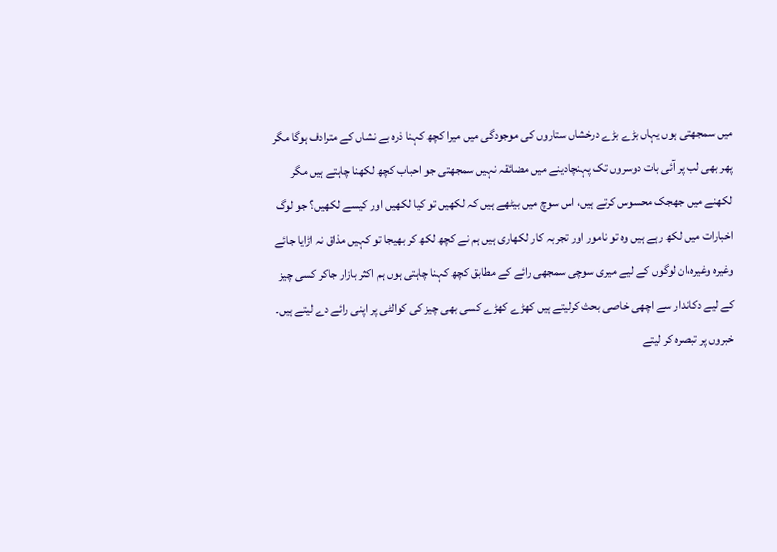میں سمجھتی ہوں یہاں بڑے بڑے درخشاں ستاروں کی موجودگی میں میرا کچھ کہنا ذرہ بے نشاں کے مترادف ہوگا مگر پھر بھی لب پر آئی بات دوسروں تک پہنچادینے میں مضائقہ نہیں سمجھتی جو احباب کچھ لکھنا چاہتے ہیں مگر لکھنے میں جھجک محسوس کرتے ہیں، اس سوچ میں بیٹھے ہیں کہ لکھیں تو کیا لکھیں اور کیسے لکھیں؟ جو لوگ اخبارات میں لکھ رہے ہیں وہ تو نامور اور تجربہ کار لکھاری ہیں ہم نے کچھ لکھ کر بھیجا تو کہیں مذاق نہ اڑایا جائے وغیرہ وغیرہ،ان لوگوں کے لیے میری سوچی سمجھی رائے کے مطابق کچھ کہنا چاہتی ہوں ہم اکثر بازار جاکر کسی چیز کے لیے دکاندار سے اچھی خاصی بحث کرلیتے ہیں کھڑے کھڑے کسی بھی چیز کی کوالٹی پر اپنی رائے دے لیتے ہیں۔
خبروں پر تبصرہ کر لیتے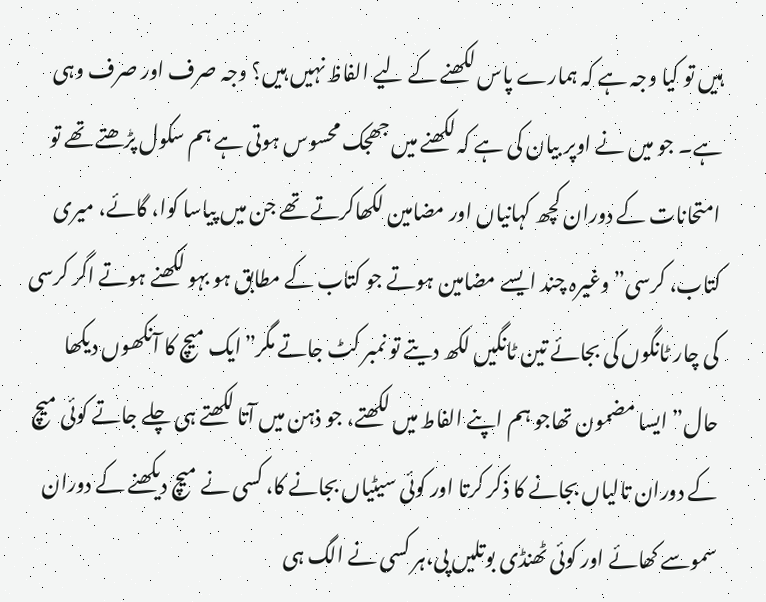ہیں تو کیا وجہ ہے کہ ہمارے پاس لکھنے کے لیے الفاظ نہیں ہیں؟ وجہ صرف اور صرف وہی ہے۔ جو میں نے اوپر بیان کی ہے کہ لکھنے میں جھجک محسوس ہوتی ہے ہم سکول پڑھتے تھے تو امتحانات کے دوران کچھ کہانیاں اور مضامین لکھاکرتے تھے جن میں پیاسا کوا، گائے، میری کتاب، کرسی” وغیرہ چند ایسے مضامین ہوتے جو کتاب کے مطابق ہو بہو لکھنے ہوتے اگر کرسی کی چار ٹانگوں کی بجائے تین ٹانگیں لکھ دیتے تو نمبر کٹ جاتے مگر”ایک میچ کا آنکھوں دیکھا حال” ایسا مضمون تھاجو ہم اپنے الفاط میں لکھتے، جو ذہن میں آتا لکھتے ہی چلے جاتے کوئی میچ کے دوران تالیاں بجانے کا ذکر کرتا اور کوئی سیٹیاں بجانے کا، کسی نے میچ دیکھنے کے دوران سموسے کھائے اور کوئی ٹھنڈی بوتلیں پی،ہر کسی نے الگ ہی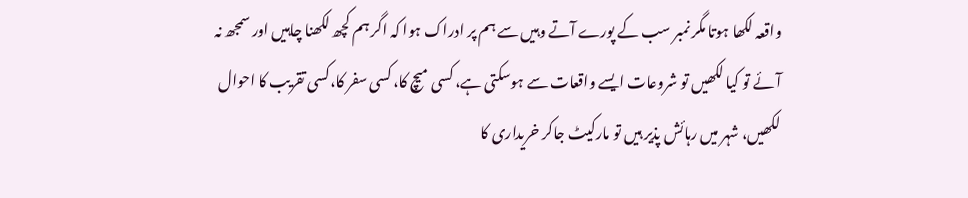واقعہ لکھا ہوتا مگر نمبر سب کے پورے آتے وہیں سے ہم پر ادراک ہوا کہ اگر ہم کچھ لکھنا چاہیں اور سمجھ نہ آئے تو کیا لکھیں تو شروعات ایسے واقعات سے ہوسکتی ہے، کسی میچ کا، کسی سفر کا،کسی تقریب کا احوال لکھیں، شہر میں رہائش پذیر ہیں تو مارکیٹ جاکر خریداری کا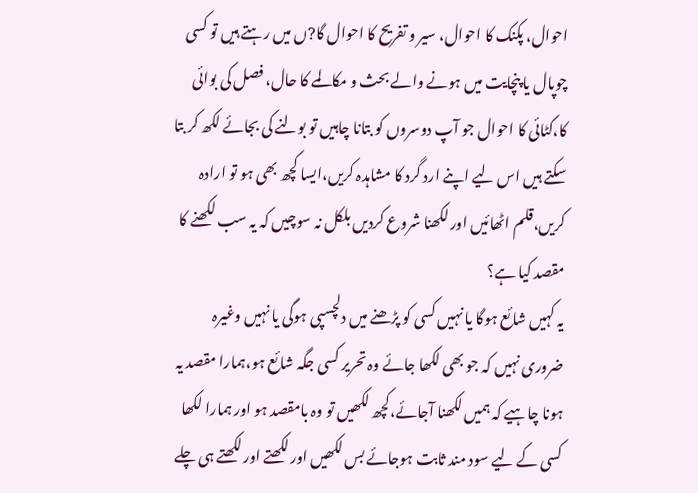احوال، پکنک کا احوال، سیر و تفریح کا احوال گا?ں میں رہتے ہیں تو کسی چوپال یا پنچایت میں ہونے والے بحث و مکالمے کا حال، فصل کی بوائی کا،کٹائی کا احوال جو آپ دوسروں کو بتانا چاہیں تو بولنے کی بجائے لکھ کر بتا سکتے ہیں اس لیے اپنے ارد گرد کا مشاہدہ کریں،ایسا کچھ بھی ہو تو ارادہ کریں،قلم اٹھائیں اور لکھنا شروع کردیں بلکل نہ سوچیں کہ یہ سب لکھنے کا مقصد کیا ہے؟
یہ کہیں شائع ہوگا یا نہیں کسی کو پڑھنے میں دلچسپی ہوگی یا نہیں وغیرہ ضروری نہیں کہ جو بھی لکھا جائے وہ تحریر کسی جگہ شائع ہو،ہمارا مقصد یہ ہونا چاہیے کہ ہمیں لکھنا آجائے،کچھ لکھیں تو وہ بامقصد ہو اور ہمارا لکھا کسی کے لیے سود مند ثابت ہوجائے بس لکھیں اور لکھتے اور لکھتے ہی چلے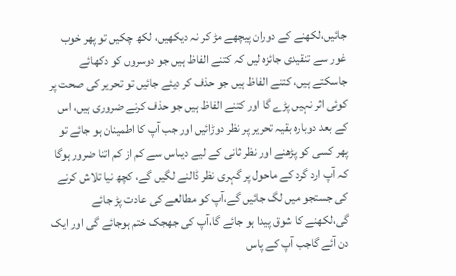جائیں،لکھنے کے دوران پیچھے مڑ کر نہ دیکھیں، لکھ چکیں تو پھر خوب غور سے تنقیدی جائزہ لیں کہ کتنے الفاظ ہیں جو دوسروں کو دکھائے جاسکتے ہیں، کتنے الفاظ ہیں جو حذف کر دیئے جائیں تو تحریر کی صحت پر کوئی اثر نہیں پڑے گا اور کتنے الفاظ ہیں جو حذف کرنے ضروری ہیں، اس کے بعد دوبارہ بقیہ تحریر پر نظر دوڑائیں اور جب آپ کا اطمینان ہو جائے تو پھر کسی کو پڑھنے اور نظر ثانی کے لیے دیںاس سے کم از کم اتنا ضرور ہوگا کہ آپ ارد گرد کے ماحول پر گہری نظر ڈالنے لگیں گے، کچھ نیا تلاش کرنے کی جستجو میں لگ جائیں گے،آپ کو مطالعے کی عادت پڑ جائے گی،لکھنے کا شوق پیدا ہو جائے گا،آپ کی جھجک ختم ہوجائے گی اور ایک دن آئے گاجب آپ کے پاس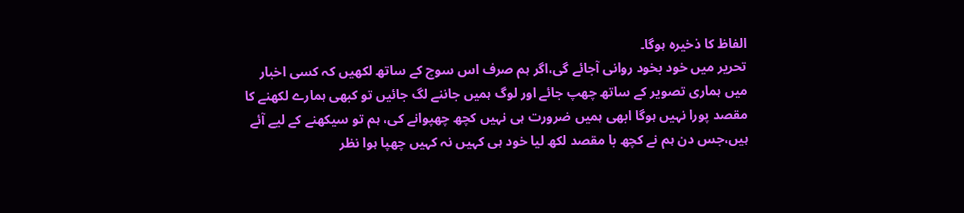الفاظ کا ذخیرہ ہوگا۔
تحریر میں خود بخود روانی آجائے گی،اگر ہم صرف اس سوچ کے ساتھ لکھیں کہ کسی اخبار میں ہماری تصویر کے ساتھ چھپ جائے اور لوگ ہمیں جاننے لگ جائیں تو کبھی ہمارے لکھنے کا مقصد پورا نہیں ہوگا ابھی ہمیں ضرورت ہی نہیں کچھ چھپوانے کی، ہم تو سیکھنے کے لیے آئے ہیں،جس دن ہم نے کچھ با مقصد لکھ لیا خود ہی کہیں نہ کہیں چھپا ہوا نظر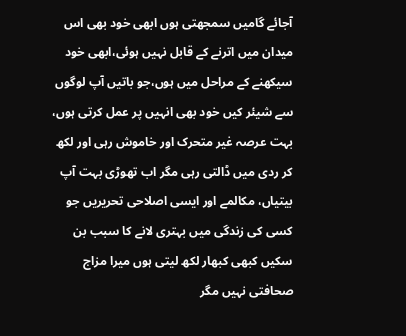آجائے گامیں سمجھتی ہوں ابھی خود بھی اس میدان میں اترنے کے قابل نہیں ہوئی،ابھی خود سیکھنے کے مراحل میں ہوں،جو باتیں آپ لوگوں سے شیئر کیں خود بھی انہیں پر عمل کرتی ہوں، بہت عرصہ غیر متحرک اور خاموش رہی اور لکھ کر ردی میں ڈالتی رہی مگر اب تھوڑی بہت آپ بیتیاں، مکالمے اور ایسی اصلاحی تحریریں جو کسی کی زندگی میں بہتری لانے کا سبب بن سکیں کبھی کبھار لکھ لیتی ہوں میرا مزاج صحافتی نہیں مگر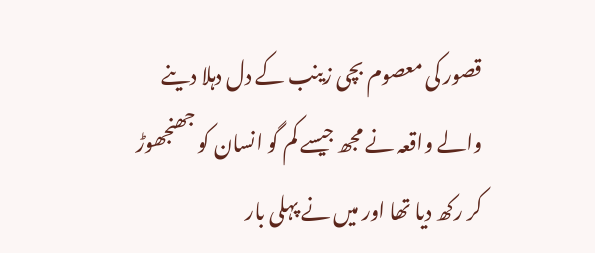قصور کی معصوم بچی زینب کے دل دہلا دینے والے واقعہ نے مجھ جیسے کم گو انسان کو جھنجھوڑ کر رکھ دیا تھا اور میں نے پہلی بار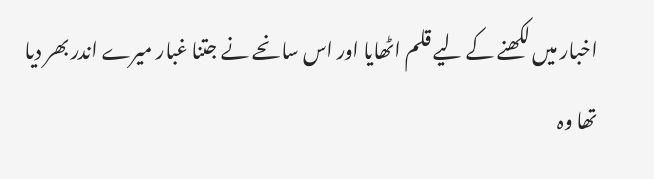اخبار میں لکھنے کے لیے قلم اٹھایا اور اس سانحے نے جتنا غبار میرے اندر بھر دیا تھا وہ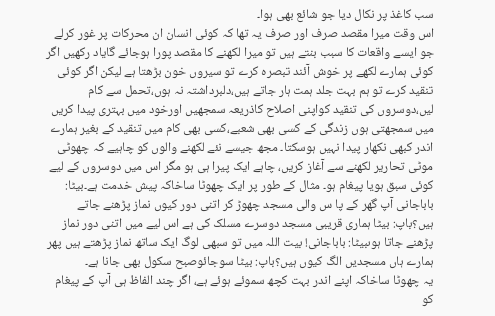سب کاغذ پر نکال دیا جو شائع بھی ہوا۔
اس وقت میرا مقصد صرف اور صرف یہ تھا کہ کوئی انسان ان محرکات پر غور کرلے جو ایسے واقعات کا سبب بنتے ہیں تو میرا لکھنے کا مقصد پورا ہوجائے گایاد رکھیں اگر کوئی ہمارے لکھے پر خوش آئند تبصرہ کرے تو سیروں خون بڑھتا ہے لیکن اگر کوئی تنقید کرے تو ہم بہت جلد ہمت ہار جاتے ہیں،دلبرداشتہ نہ ہوں،تحمل سے کام لیں،دوسروں کی تنقید کواپنی اصلاح کاذریعہ سمجھیں اورخود میں بہتری پیدا کریں میں سمجھتی ہوں زندگی کے کسی بھی شعبے،کسی بھی کام میں تنقید کے بغیر ہمارے اندر کبھی نکھار پیدا نہیں ہوسکتا۔ مجھ جیسے نئے لکھنے والوں کو چاہیے کہ چھوٹی موٹی تحاریر لکھنے سے آغاز کریں، چاہے ایک پیرا ہی ہو مگر اس میں دوسروں کے لیے کوئی سبق ہویا پیغام ہو۔ مثال کے طور پر ایک چھوٹا ساخاکہ پیش خدمت ہے۔بیٹا: باباجانی آپ گھر کے پا س والی مسجد چھوڑ کر اتنی دور کیوں نماز پڑھنے جاتے ہیں؟باپ: بیٹا ہماری قریبی مسجد دوسرے مسلک کی ہے اس لیے میں اتنی دور نماز پڑھنے جاتا ہوںبیٹا: باباجانی! بیت اللہ میں تو سبھی لوگ ایک ساتھ نماز پڑھتے ہیں پھر ہمارے ہاں مسجدیں الگ کیوں ہیں؟باپ: بیٹا سوجائوصبح سکول بھی جانا ہے۔
یہ چھوٹا ساخاکہ اپنے اندر بہت کچھ سموئے ہوئے ہے، اگر چند الفاظ ہی آپ کے پیغام کو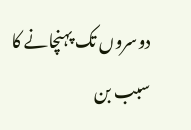دوسروں تک پہنچانے کا سبب بن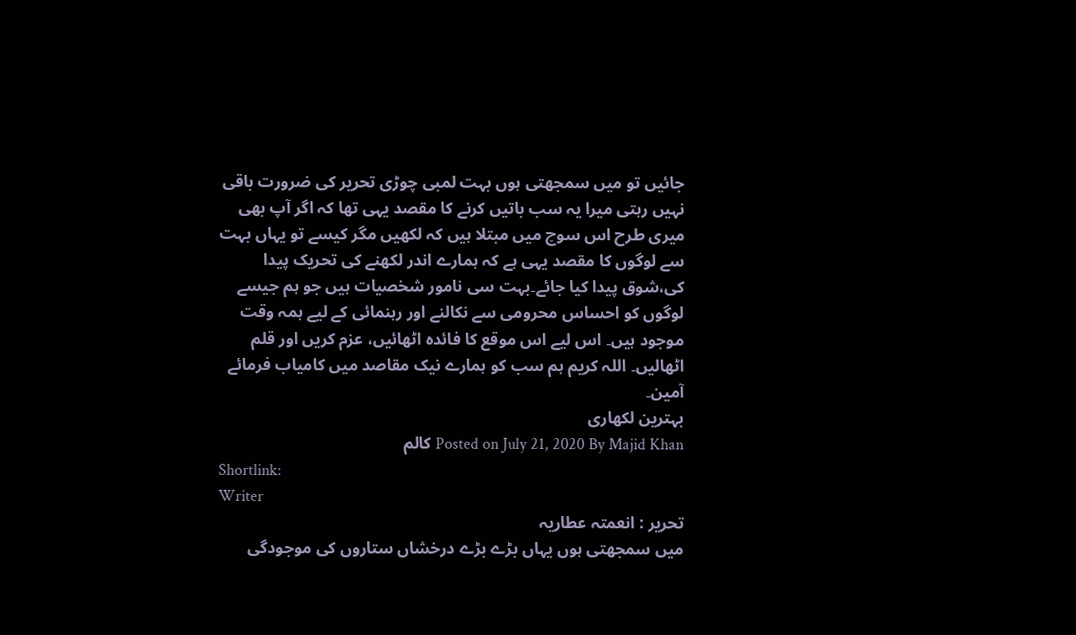جائیں تو میں سمجھتی ہوں بہت لمبی چوڑی تحریر کی ضرورت باقی نہیں رہتی میرا یہ سب باتیں کرنے کا مقصد یہی تھا کہ اگر آپ بھی میری طرح اس سوچ میں مبتلا ہیں کہ لکھیں مگر کیسے تو یہاں بہت سے لوگوں کا مقصد یہی ہے کہ ہمارے اندر لکھنے کی تحریک پیدا کی،شوق پیدا کیا جائے۔بہت سی نامور شخصیات ہیں جو ہم جیسے لوگوں کو احساس محرومی سے نکالنے اور رہنمائی کے لیے ہمہ وقت موجود ہیں۔ اس لیے اس موقع کا فائدہ اٹھائیں، عزم کریں اور قلم اٹھالیں۔ اللہ کریم ہم سب کو ہمارے نیک مقاصد میں کامیاب فرمائے آمین۔
بہترین لکھاری
Posted on July 21, 2020 By Majid Khan کالم
Shortlink:
Writer
تحریر : انعمتہ عطاریہ
میں سمجھتی ہوں یہاں بڑے بڑے درخشاں ستاروں کی موجودگی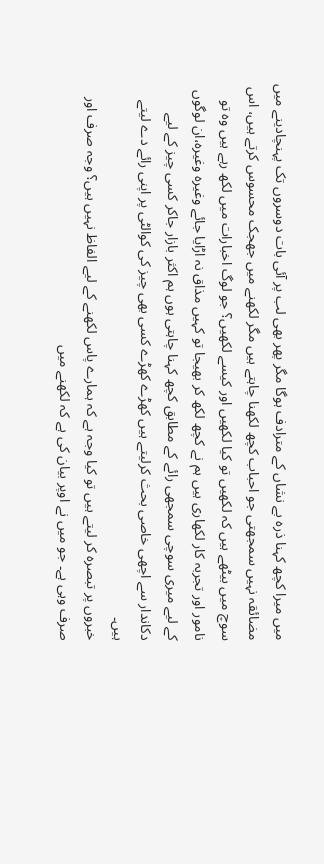میں میرا کچھ کہنا ذرہ بے نشاں کے مترادف ہوگا مگر پھر بھی لب پر آئی بات دوسروں تک پہنچادینے میں مضائقہ نہیں سمجھتی جو احباب کچھ لکھنا چاہتے ہیں مگر لکھنے میں جھجک محسوس کرتے ہیں، اس سوچ میں بیٹھے ہیں کہ لکھیں تو کیا لکھیں اور کیسے لکھیں؟ جو لوگ اخبارات میں لکھ رہے ہیں وہ تو نامور اور تجربہ کار لکھاری ہیں ہم نے کچھ لکھ کر بھیجا تو کہیں مذاق نہ اڑایا جائے وغیرہ وغیرہ،ان لوگوں کے لیے میری سوچی سمجھی رائے کے مطابق کچھ کہنا چاہتی ہوں ہم اکثر بازار جاکر کسی چیز کے لیے دکاندار سے اچھی خاصی بحث کرلیتے ہیں کھڑے کھڑے کسی بھی چیز کی کوالٹی پر اپنی رائے دے لیتے ہیں۔
خبروں پر تبصرہ کر لیتے ہیں تو کیا وجہ ہے کہ ہمارے پاس لکھنے کے لیے الفاظ نہیں ہیں؟ وجہ صرف اور صرف وہی ہے۔ جو میں نے اوپر بیان کی ہے کہ لکھنے میں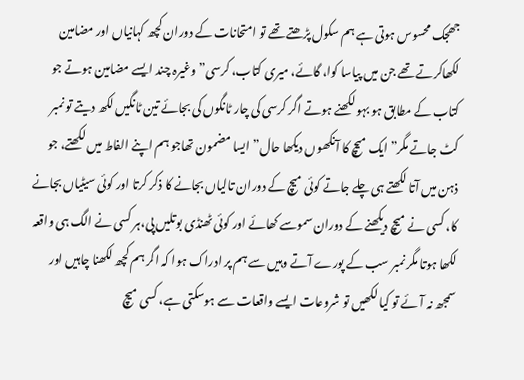جھجک محسوس ہوتی ہے ہم سکول پڑھتے تھے تو امتحانات کے دوران کچھ کہانیاں اور مضامین لکھاکرتے تھے جن میں پیاسا کوا، گائے، میری کتاب، کرسی” وغیرہ چند ایسے مضامین ہوتے جو کتاب کے مطابق ہو بہو لکھنے ہوتے اگر کرسی کی چار ٹانگوں کی بجائے تین ٹانگیں لکھ دیتے تو نمبر کٹ جاتے مگر”ایک میچ کا آنکھوں دیکھا حال” ایسا مضمون تھاجو ہم اپنے الفاط میں لکھتے، جو ذہن میں آتا لکھتے ہی چلے جاتے کوئی میچ کے دوران تالیاں بجانے کا ذکر کرتا اور کوئی سیٹیاں بجانے کا، کسی نے میچ دیکھنے کے دوران سموسے کھائے اور کوئی ٹھنڈی بوتلیں پی،ہر کسی نے الگ ہی واقعہ لکھا ہوتا مگر نمبر سب کے پورے آتے وہیں سے ہم پر ادراک ہوا کہ اگر ہم کچھ لکھنا چاہیں اور سمجھ نہ آئے تو کیا لکھیں تو شروعات ایسے واقعات سے ہوسکتی ہے، کسی میچ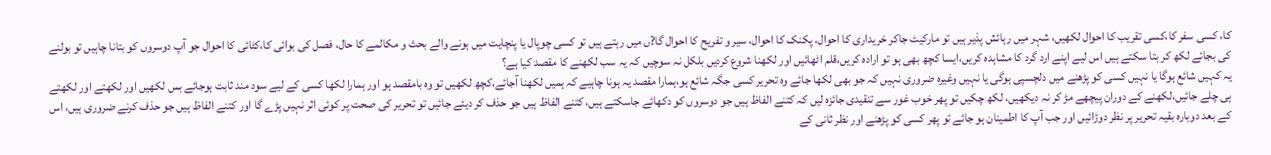کا، کسی سفر کا،کسی تقریب کا احوال لکھیں، شہر میں رہائش پذیر ہیں تو مارکیٹ جاکر خریداری کا احوال، پکنک کا احوال، سیر و تفریح کا احوال گا?ں میں رہتے ہیں تو کسی چوپال یا پنچایت میں ہونے والے بحث و مکالمے کا حال، فصل کی بوائی کا،کٹائی کا احوال جو آپ دوسروں کو بتانا چاہیں تو بولنے کی بجائے لکھ کر بتا سکتے ہیں اس لیے اپنے ارد گرد کا مشاہدہ کریں،ایسا کچھ بھی ہو تو ارادہ کریں،قلم اٹھائیں اور لکھنا شروع کردیں بلکل نہ سوچیں کہ یہ سب لکھنے کا مقصد کیا ہے؟
یہ کہیں شائع ہوگا یا نہیں کسی کو پڑھنے میں دلچسپی ہوگی یا نہیں وغیرہ ضروری نہیں کہ جو بھی لکھا جائے وہ تحریر کسی جگہ شائع ہو،ہمارا مقصد یہ ہونا چاہیے کہ ہمیں لکھنا آجائے،کچھ لکھیں تو وہ بامقصد ہو اور ہمارا لکھا کسی کے لیے سود مند ثابت ہوجائے بس لکھیں اور لکھتے اور لکھتے ہی چلے جائیں،لکھنے کے دوران پیچھے مڑ کر نہ دیکھیں، لکھ چکیں تو پھر خوب غور سے تنقیدی جائزہ لیں کہ کتنے الفاظ ہیں جو دوسروں کو دکھائے جاسکتے ہیں، کتنے الفاظ ہیں جو حذف کر دیئے جائیں تو تحریر کی صحت پر کوئی اثر نہیں پڑے گا اور کتنے الفاظ ہیں جو حذف کرنے ضروری ہیں، اس کے بعد دوبارہ بقیہ تحریر پر نظر دوڑائیں اور جب آپ کا اطمینان ہو جائے تو پھر کسی کو پڑھنے اور نظر ثانی کے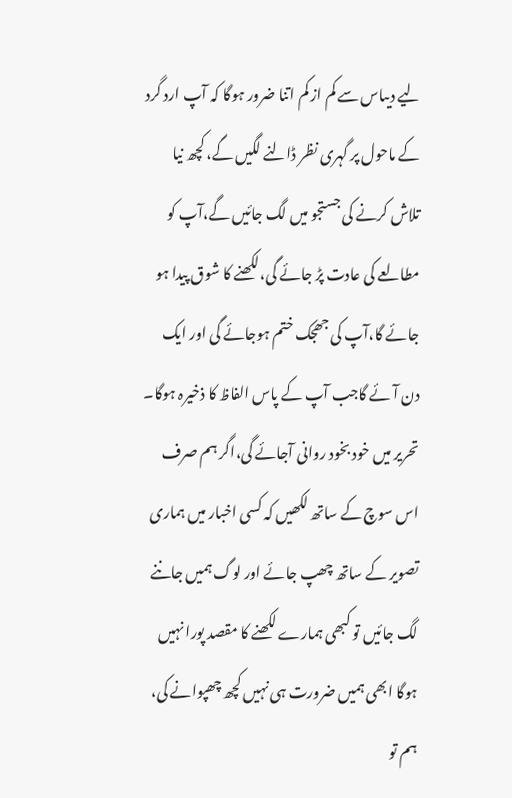لیے دیںاس سے کم از کم اتنا ضرور ہوگا کہ آپ ارد گرد کے ماحول پر گہری نظر ڈالنے لگیں گے، کچھ نیا تلاش کرنے کی جستجو میں لگ جائیں گے،آپ کو مطالعے کی عادت پڑ جائے گی،لکھنے کا شوق پیدا ہو جائے گا،آپ کی جھجک ختم ہوجائے گی اور ایک دن آئے گاجب آپ کے پاس الفاظ کا ذخیرہ ہوگا۔
تحریر میں خود بخود روانی آجائے گی،اگر ہم صرف اس سوچ کے ساتھ لکھیں کہ کسی اخبار میں ہماری تصویر کے ساتھ چھپ جائے اور لوگ ہمیں جاننے لگ جائیں تو کبھی ہمارے لکھنے کا مقصد پورا نہیں ہوگا ابھی ہمیں ضرورت ہی نہیں کچھ چھپوانے کی، ہم تو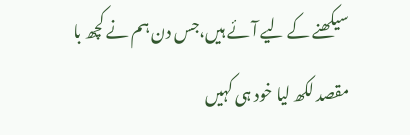سیکھنے کے لیے آئے ہیں،جس دن ہم نے کچھ با مقصد لکھ لیا خود ہی کہیں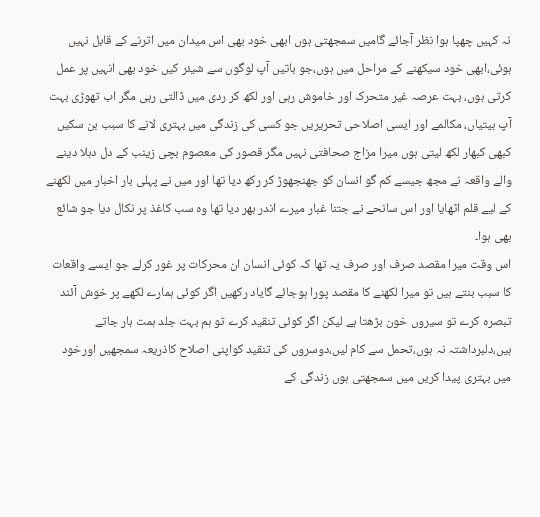نہ کہیں چھپا ہوا نظر آجائے گامیں سمجھتی ہوں ابھی خود بھی اس میدان میں اترنے کے قابل نہیں ہوئی،ابھی خود سیکھنے کے مراحل میں ہوں،جو باتیں آپ لوگوں سے شیئر کیں خود بھی انہیں پر عمل کرتی ہوں، بہت عرصہ غیر متحرک اور خاموش رہی اور لکھ کر ردی میں ڈالتی رہی مگر اب تھوڑی بہت آپ بیتیاں، مکالمے اور ایسی اصلاحی تحریریں جو کسی کی زندگی میں بہتری لانے کا سبب بن سکیں کبھی کبھار لکھ لیتی ہوں میرا مزاج صحافتی نہیں مگر قصور کی معصوم بچی زینب کے دل دہلا دینے والے واقعہ نے مجھ جیسے کم گو انسان کو جھنجھوڑ کر رکھ دیا تھا اور میں نے پہلی بار اخبار میں لکھنے کے لیے قلم اٹھایا اور اس سانحے نے جتنا غبار میرے اندر بھر دیا تھا وہ سب کاغذ پر نکال دیا جو شائع بھی ہوا۔
اس وقت میرا مقصد صرف اور صرف یہ تھا کہ کوئی انسان ان محرکات پر غور کرلے جو ایسے واقعات کا سبب بنتے ہیں تو میرا لکھنے کا مقصد پورا ہوجائے گایاد رکھیں اگر کوئی ہمارے لکھے پر خوش آئند تبصرہ کرے تو سیروں خون بڑھتا ہے لیکن اگر کوئی تنقید کرے تو ہم بہت جلد ہمت ہار جاتے ہیں،دلبرداشتہ نہ ہوں،تحمل سے کام لیں،دوسروں کی تنقید کواپنی اصلاح کاذریعہ سمجھیں اورخود میں بہتری پیدا کریں میں سمجھتی ہوں زندگی کے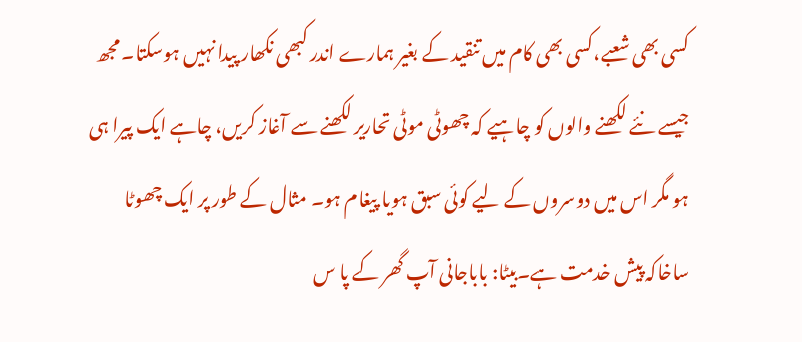کسی بھی شعبے،کسی بھی کام میں تنقید کے بغیر ہمارے اندر کبھی نکھار پیدا نہیں ہوسکتا۔ مجھ جیسے نئے لکھنے والوں کو چاہیے کہ چھوٹی موٹی تحاریر لکھنے سے آغاز کریں، چاہے ایک پیرا ہی ہو مگر اس میں دوسروں کے لیے کوئی سبق ہویا پیغام ہو۔ مثال کے طور پر ایک چھوٹا ساخاکہ پیش خدمت ہے۔بیٹا: باباجانی آپ گھر کے پا س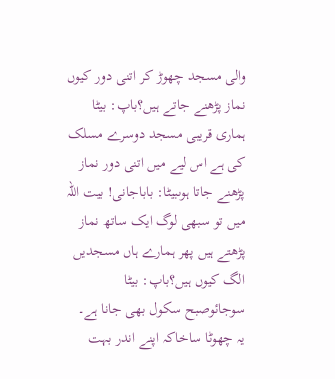والی مسجد چھوڑ کر اتنی دور کیوں نماز پڑھنے جاتے ہیں؟باپ: بیٹا ہماری قریبی مسجد دوسرے مسلک کی ہے اس لیے میں اتنی دور نماز پڑھنے جاتا ہوںبیٹا: باباجانی! بیت اللہ میں تو سبھی لوگ ایک ساتھ نماز پڑھتے ہیں پھر ہمارے ہاں مسجدیں الگ کیوں ہیں؟باپ: بیٹا سوجائوصبح سکول بھی جانا ہے۔
یہ چھوٹا ساخاکہ اپنے اندر بہت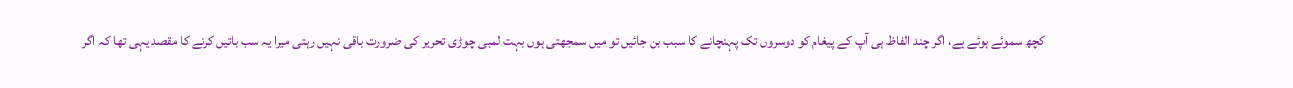کچھ سموئے ہوئے ہے، اگر چند الفاظ ہی آپ کے پیغام کو دوسروں تک پہنچانے کا سبب بن جائیں تو میں سمجھتی ہوں بہت لمبی چوڑی تحریر کی ضرورت باقی نہیں رہتی میرا یہ سب باتیں کرنے کا مقصد یہی تھا کہ اگر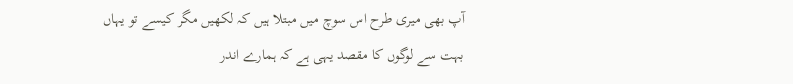آپ بھی میری طرح اس سوچ میں مبتلا ہیں کہ لکھیں مگر کیسے تو یہاں بہت سے لوگوں کا مقصد یہی ہے کہ ہمارے اندر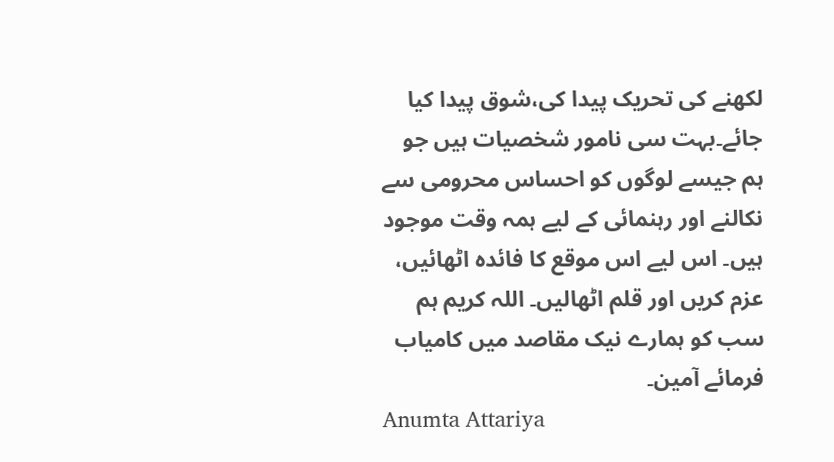لکھنے کی تحریک پیدا کی،شوق پیدا کیا جائے۔بہت سی نامور شخصیات ہیں جو ہم جیسے لوگوں کو احساس محرومی سے نکالنے اور رہنمائی کے لیے ہمہ وقت موجود ہیں۔ اس لیے اس موقع کا فائدہ اٹھائیں، عزم کریں اور قلم اٹھالیں۔ اللہ کریم ہم سب کو ہمارے نیک مقاصد میں کامیاب فرمائے آمین۔
Anumta Attariya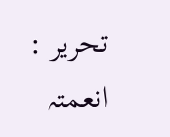تحریر : انعمتہ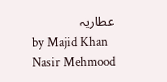عطاریہ
by Majid Khan
Nasir Mehmood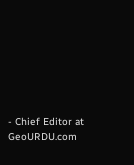- Chief Editor at GeoURDU.com